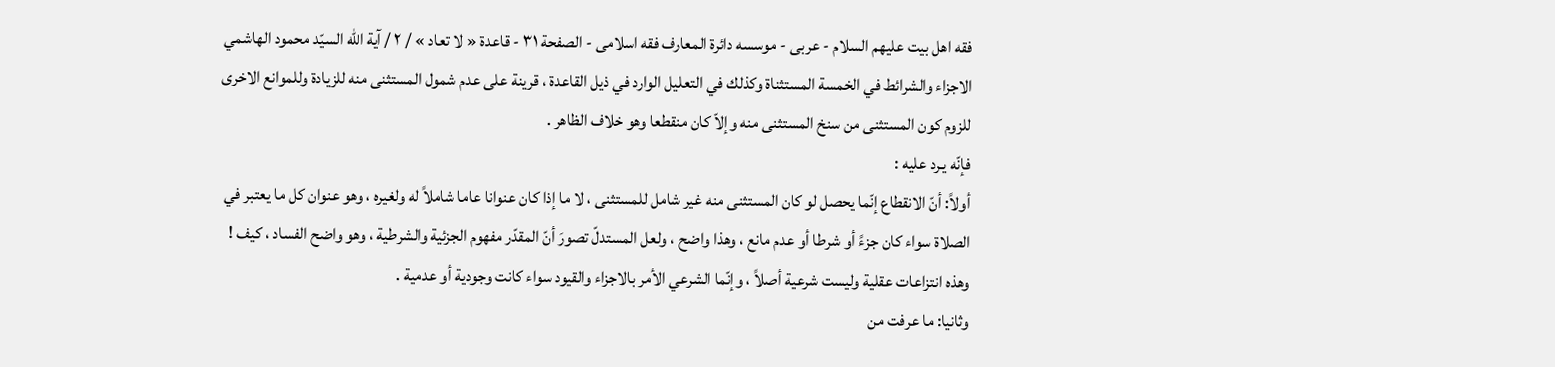فقه اهل بیت علیهم السلام - عربی - موسسه دائرة المعارف فقه اسلامی - الصفحة ٣١ - قاعدة « لا تعاد » / ٢ / آية اللّه السيّد محمود الهاشمي
الاجزاء والشرائط في الخمسة المستثناة وكذلك في التعليل الوارد في ذيل القاعدة ، قرينة على عدم شمول المستثنى منه للزيادة وللموانع الاخرى للزوم كون المستثنى من سنخ المستثنى منه وإلاّ كان منقطعا وهو خلاف الظاهر .
فإنّه يـرد عليه :
أولاً: أنّ الانقطاع إنّما يحصل لو كان المستثنى منه غير شامل للمستثنى ، لا ما إذا كان عنوانا عاما شاملاً له ولغيره ، وهو عنوان كل ما يعتبر في الصلاة سواء كان جزءً أو شرطا أو عدم مانع ، وهذا واضح ، ولعل المستدلّ تصورَ أنّ المقدّر مفهوم الجزئية والشرطية ، وهو واضح الفساد ، كيف ! وهذه انتزاعات عقلية وليست شرعية أصلاً ، وإنّما الشرعي الأمر بالاجزاء والقيود سواء كانت وجودية أو عدمية .
وثانيا: ما عرفت من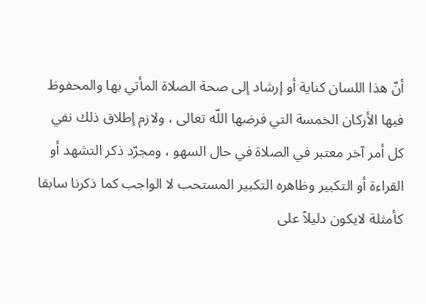أنّ هذا اللسان كناية أو إرشاد إلى صحة الصلاة المأتي بها والمحفوظ فيها الأركان الخمسة التي فرضها اللّه تعالى ، ولازم إطلاق ذلك نفي كل أمر آخر معتبر في الصلاة في حال السهو ، ومجرّد ذكر التشهد أو القراءة أو التكبير وظاهره التكبير المستحب لا الواجب كما ذكرنا سابقا كأمثلة لايكون دليلاً على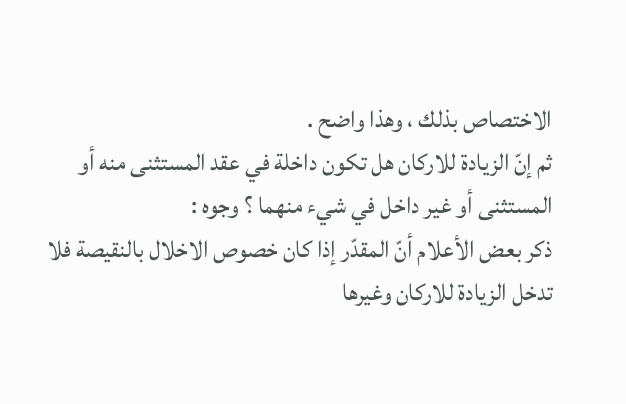الاختصاص بذلك ، وهذا واضح .
ثم إنّ الزيادة للاركان هل تكون داخلة في عقد المستثنى منه أو المستثنى أو غير داخل في شيء منهما ؟ وجوه :
ذكر بعض الأعلام أنّ المقدّر إذا كان خصوص الاخلال بالنقيصة فلا تدخل الزيادة للاركان وغيرها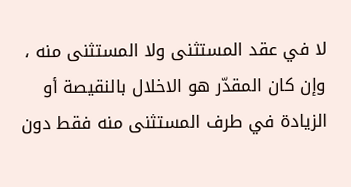لا في عقد المستثنى ولا المستثنى منه ، وإن كان المقدّر هو الاخلال بالنقيصة أو الزيادة في طرف المستثنى منه فقط دون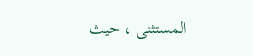المستثنى ، حيث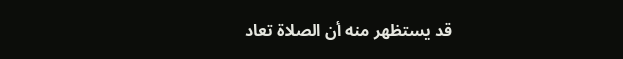قد يستظهر منه أن الصلاة تعاد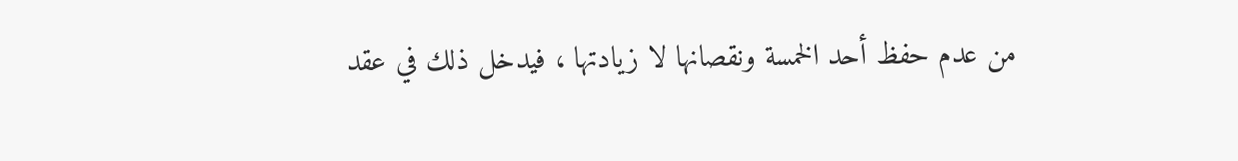من عدم حفظ أحد الخمسة ونقصانها لا زيادتها ، فيدخل ذلك في عقد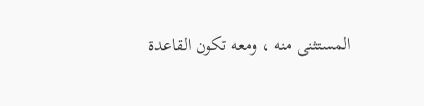المستثنى منه ، ومعه تكون القاعدة